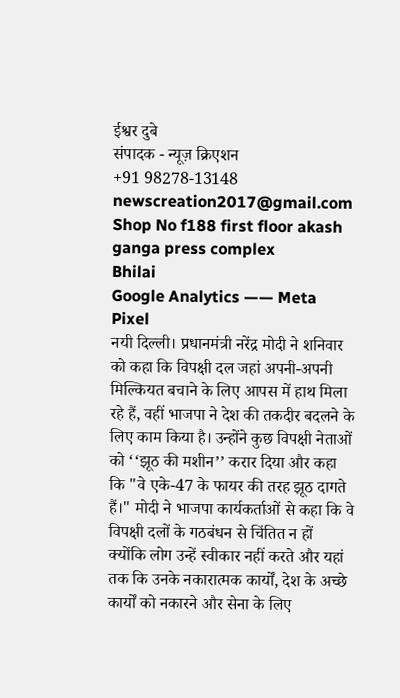ईश्वर दुबे
संपादक - न्यूज़ क्रिएशन
+91 98278-13148
newscreation2017@gmail.com
Shop No f188 first floor akash ganga press complex
Bhilai
Google Analytics —— Meta Pixel
नयी दिल्ली। प्रधानमंत्री नरेंद्र मोदी ने शनिवार को कहा कि विपक्षी दल जहां अपनी-अपनी मिल्कियत बचाने के लिए आपस में हाथ मिला रहे हैं, वहीं भाजपा ने देश की तकदीर बदलने के लिए काम किया है। उन्होंने कुछ विपक्षी नेताओं को ‘‘झूठ की मशीन’’ करार दिया और कहा कि "वे एके-47 के फायर की तरह झूठ दागते हैं।" मोदी ने भाजपा कार्यकर्ताओं से कहा कि वे विपक्षी दलों के गठबंधन से चिंतित न हों क्योंकि लोग उन्हें स्वीकार नहीं करते और यहां तक कि उनके नकारात्मक कार्यों, देश के अच्छे कार्यों को नकारने और सेना के लिए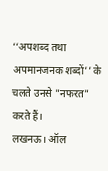‘‘अपशब्द तथा अपमानजनक शब्दों’’ के चलते उनसे "नफरत" करते हैं।
लखनऊ। ऑल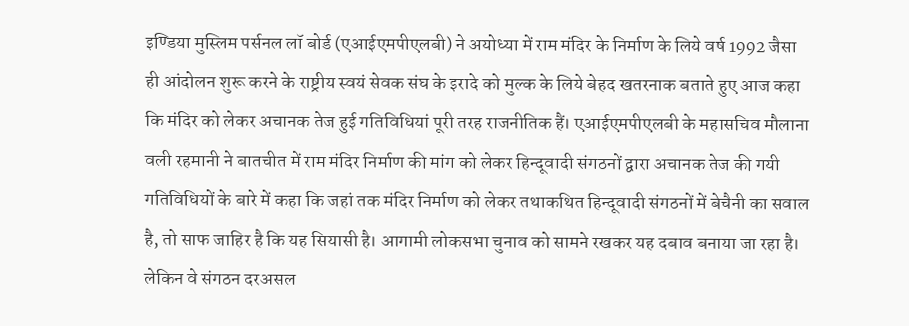इण्डिया मुस्लिम पर्सनल लॉ बोर्ड (एआईएमपीएलबी) ने अयोध्या में राम मंदिर के निर्माण के लिये वर्ष 1992 जैसा ही आंदोलन शुरू करने के राष्ट्रीय स्वयं सेवक संघ के इरादे को मुल्क के लिये बेहद खतरनाक बताते हुए आज कहा कि मंदिर को लेकर अचानक तेज हुई गतिविधियां पूरी तरह राजनीतिक हैं। एआईएमपीएलबी के महासचिव मौलाना वली रहमानी ने बातचीत में राम मंदिर निर्माण की मांग को लेकर हिन्दूवादी संगठनों द्वारा अचानक तेज की गयी गतिविधियों के बारे में कहा कि जहां तक मंदिर निर्माण को लेकर तथाकथित हिन्दूवादी संगठनों में बेचैनी का सवाल है, तो साफ जाहिर है कि यह सियासी है। आगामी लोकसभा चुनाव को सामने रखकर यह दबाव बनाया जा रहा है। लेकिन वे संगठन दरअसल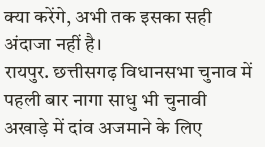क्या करेंगे, अभी तक इसका सही अंदाजा नहीं है।
रायपुर. छत्तीसगढ़ विधानसभा चुनाव में पहली बार नागा साधु भी चुनावी अखाड़े में दांव अजमाने के लिए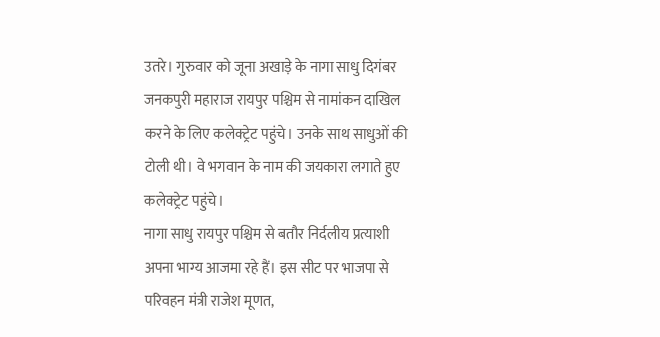उतरे। गुरुवार को जूना अखाड़े के नागा साधु दिगंबर जनकपुरी महाराज रायपुर पश्चिम से नामांकन दाखिल करने के लिए कलेक्ट्रेट पहुंचे। उनके साथ साधुओं की टोली थी। वे भगवान के नाम की जयकारा लगाते हुए कलेक्ट्रेट पहुंचे।
नागा साधु रायपुर पश्चिम से बतौर निर्दलीय प्रत्याशी अपना भाग्य आजमा रहे हैं। इस सीट पर भाजपा से परिवहन मंत्री राजेश मूणत,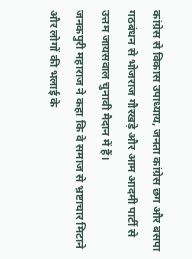कांग्रेस से विकास उपाध्याय, जनता कांग्रेस छग और बसपा गठबंधन से भोजराज गौरखड़े और आम आदमी पार्टी से उत्तम जायसवाल चुनावी मैदान में हैं।
जनकपुरी महाराज ने कहा कि वे समाज से भ्रष्टाचार मिटाने और लोगों की भलाई के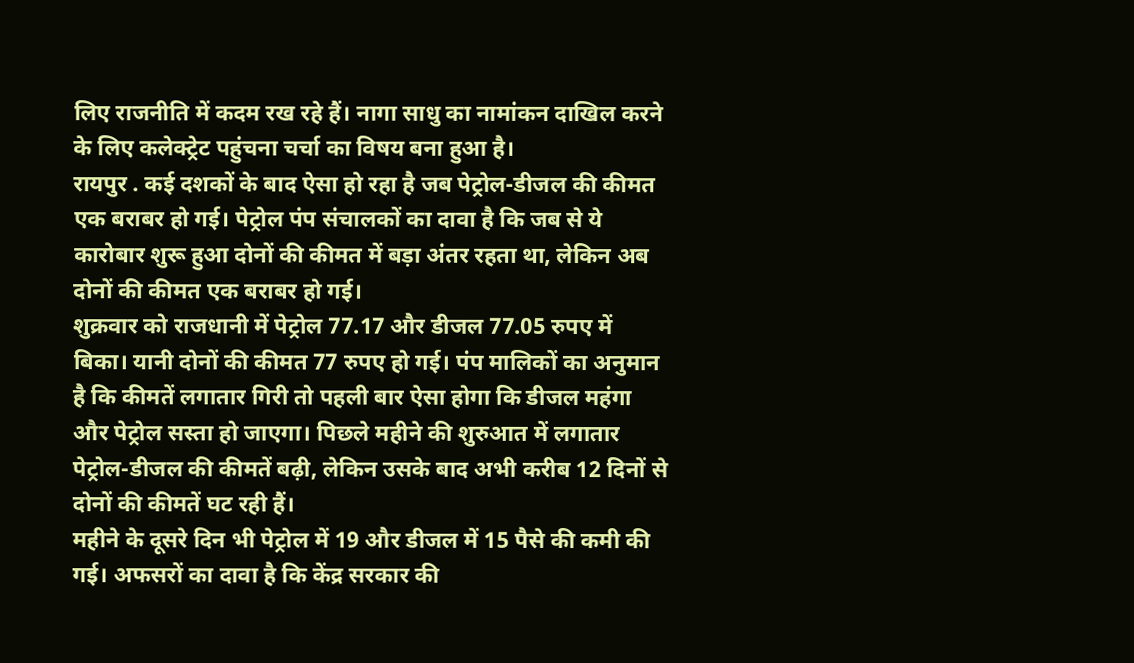लिए राजनीति में कदम रख रहे हैं। नागा साधु का नामांकन दाखिल करने के लिए कलेक्ट्रेट पहुंचना चर्चा का विषय बना हुआ है।
रायपुर . कई दशकों के बाद ऐसा हो रहा है जब पेट्रोल-डीजल की कीमत एक बराबर हो गई। पेट्रोल पंप संचालकों का दावा है कि जब से ये कारोबार शुरू हुआ दोनों की कीमत में बड़ा अंतर रहता था, लेकिन अब दोनों की कीमत एक बराबर हो गई।
शुक्रवार को राजधानी में पेट्रोल 77.17 और डीजल 77.05 रुपए में बिका। यानी दोनों की कीमत 77 रुपए हो गई। पंप मालिकों का अनुमान है कि कीमतें लगातार गिरी तो पहली बार ऐसा होगा कि डीजल महंगा और पेट्रोल सस्ता हो जाएगा। पिछले महीने की शुरुआत में लगातार पेट्रोल-डीजल की कीमतें बढ़ी, लेकिन उसके बाद अभी करीब 12 दिनों से दोनों की कीमतें घट रही हैं।
महीने के दूसरे दिन भी पेट्रोल में 19 और डीजल में 15 पैसे की कमी की गई। अफसरों का दावा है कि केंद्र सरकार की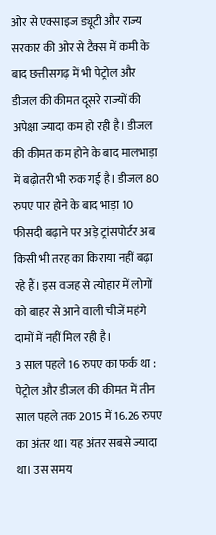ओर से एक्साइज ड्यूटी और राज्य सरकार की ओर से टैक्स में कमी के बाद छत्तीसगढ़ में भी पेट्रोल और डीजल की कीमत दूसरे राज्यों की अपेक्षा ज्यादा कम हो रही है। डीजल की कीमत कम होने के बाद मालभाड़ा में बढ़ोतरी भी रुक गई है। डीजल 80 रुपए पार होने के बाद भाड़ा 10 फीसदी बढ़ाने पर अड़े ट्रांसपोर्टर अब किसी भी तरह का किराया नहीं बढ़ा रहे हैं। इस वजह से त्योहार में लोगों को बाहर से आने वाली चीजें महंगे दामों में नहीं मिल रही है।
3 साल पहले 16 रुपए का फर्क था : पेट्रोल और डीजल की कीमत में तीन साल पहले तक 2015 में 16.26 रुपए का अंतर था। यह अंतर सबसे ज्यादा था। उस समय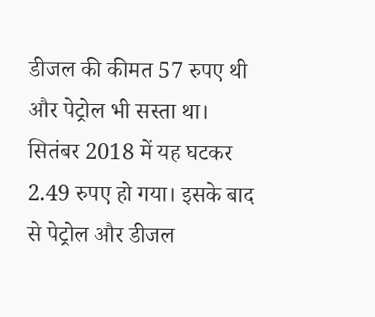डीजल की कीमत 57 रुपए थी और पेट्रोल भी सस्ता था। सितंबर 2018 में यह घटकर 2.49 रुपए हो गया। इसके बाद से पेट्रोल और डीजल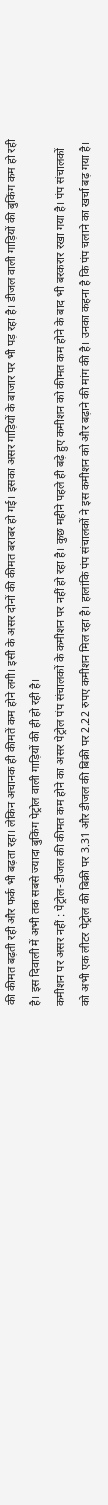की कीमत बढ़ती रही और फर्क भी बढ़ता रहा। लेकिन अचानक ही कीमतें कम होने लगी। इसी के असर दोनों की कीमत बराबर हो गई। इसका असर गाड़ियों के बाजार पर भी पड़ रहा है। डीजल वाली गाड़ियों की बुकिंग कम हो रही है। इस दिवाली में अभी तक सबसे ज्यादा बुकिंग पेट्रोल वाली गाड़ियों की ही हो रही है।
कमीशन पर असर नहीं : पेट्रोल-डीजल की कीमत कम होने का असर पेट्रोल पंप संचालकों के कमीशन पर नहीं हो रहा है। कुछ महीने पहले ही बढ़े हुए कमीशन को कीमत कम होने के बाद भी बरकरार रखा गया है। पंप संचालकों को अभी एक लीटर पेट्रोल की बिक्री पर 3.31 और डीजल की बिक्री पर 2.22 रुपए कमीशन मिल रहा है। हालांकि पंप संचालकों ने इस कमीशन को और बढ़ाने की मांग की है। उनका कहना है कि पंप चलाने का खर्चा बढ़ गया है।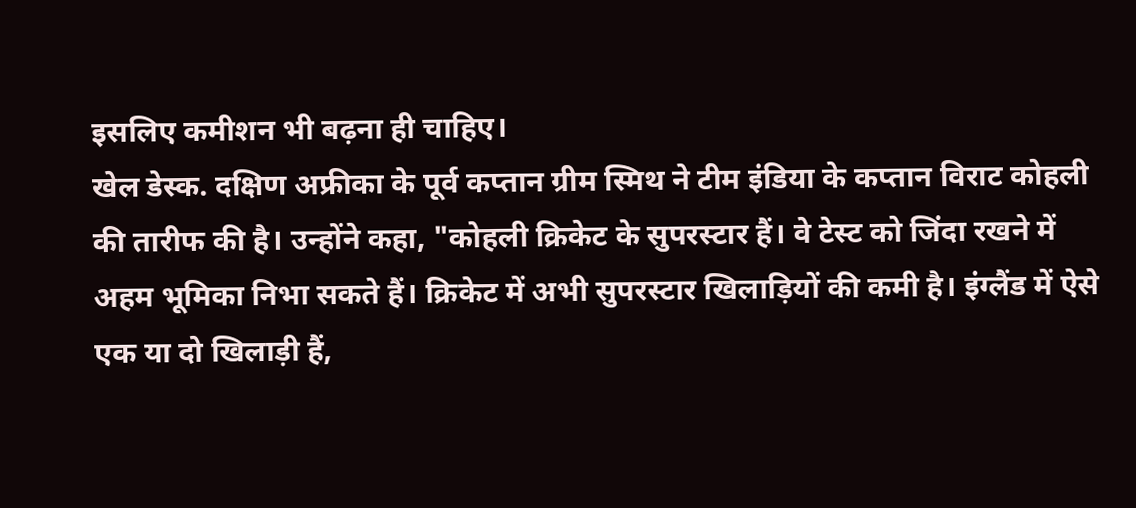इसलिए कमीशन भी बढ़ना ही चाहिए।
खेल डेस्क. दक्षिण अफ्रीका के पूर्व कप्तान ग्रीम स्मिथ ने टीम इंडिया के कप्तान विराट कोहली की तारीफ की है। उन्होंने कहा, "कोहली क्रिकेट के सुपरस्टार हैं। वे टेस्ट को जिंदा रखने में अहम भूमिका निभा सकते हैं। क्रिकेट में अभी सुपरस्टार खिलाड़ियों की कमी है। इंग्लैंड में ऐसे एक या दो खिलाड़ी हैं,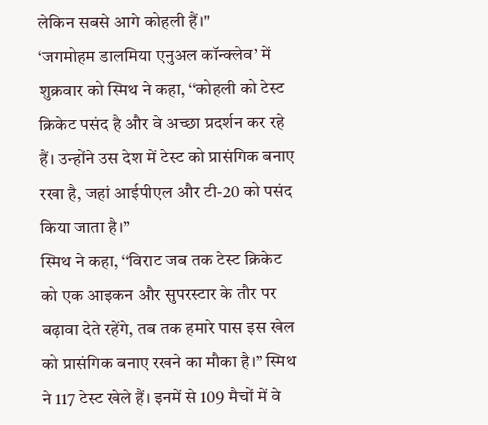लेकिन सबसे आगे कोहली हैं।"
‘जगमोहम डालमिया एनुअल कॉन्क्लेव’ में शुक्रवार को स्मिथ ने कहा, ‘‘कोहली को टेस्ट क्रिकेट पसंद है और वे अच्छा प्रदर्शन कर रहे हैं। उन्होंने उस देश में टेस्ट को प्रासंगिक बनाए रखा है, जहां आईपीएल और टी-20 को पसंद किया जाता है।’’
स्मिथ ने कहा, ‘‘विराट जब तक टेस्ट क्रिकेट को एक आइकन और सुपरस्टार के तौर पर बढ़ावा देते रहेंगे, तब तक हमारे पास इस खेल को प्रासंगिक बनाए रखने का मौका है।’’ स्मिथ ने 117 टेस्ट खेले हैं। इनमें से 109 मैचों में वे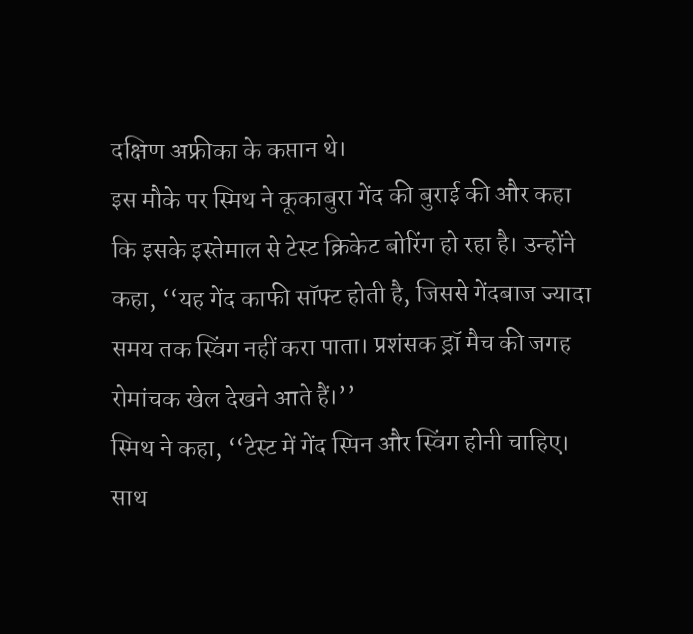दक्षिण अफ्रीका के कप्तान थे।
इस मौके पर स्मिथ ने कूकाबुरा गेंद की बुराई की और कहा कि इसके इस्तेमाल से टेस्ट क्रिकेट बोरिंग हो रहा है। उन्होंने कहा, ‘‘यह गेंद काफी सॉफ्ट होती है, जिससे गेंदबाज ज्यादा समय तक स्विंग नहीं करा पाता। प्रशंसक ड्रॉ मैच की जगह रोमांचक खेल देखने आते हैं।’’
स्मिथ ने कहा, ‘‘टेस्ट में गेंद स्पिन और स्विंग होनी चाहिए। साथ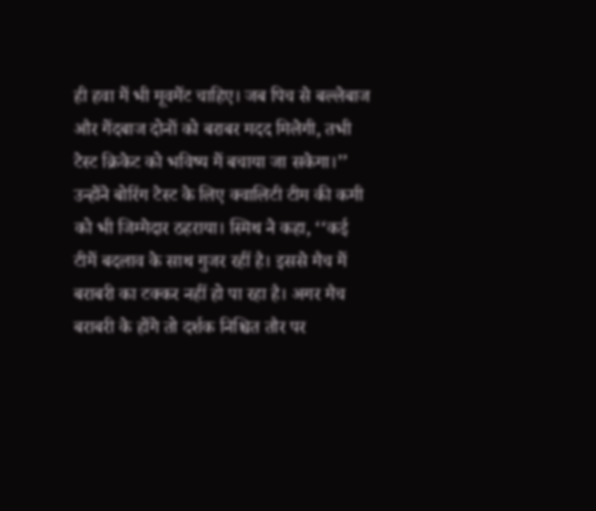ही हवा में भी मूवमेंट चाहिए। जब पिच से बल्लेबाज और गेंदबाज दोनों को बराबर मदद मिलेगी, तभी टेस्ट क्रिकेट को भविष्य में बचाया जा सकेगा।’’
उन्होंने बोरिंग टेस्ट के लिए क्वालिटी टीम की कमी को भी जिम्मेदार ठहराया। स्मिथ ने कहा, ‘‘कई टीमें बदलाव के साथ गुजर रहीं है। इससे मैच में बराबरी का टक्कर नहीं हो पा रहा है। अगर मैच बराबरी के होंगे तो दर्शक निश्चित तौर पर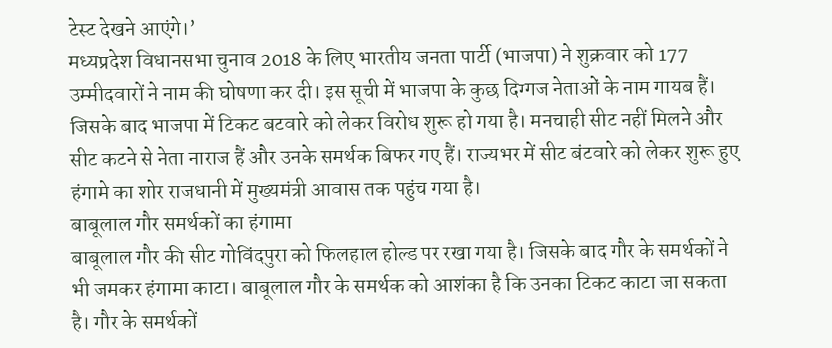टेस्ट देखने आएंगे।’
मध्यप्रदेश विधानसभा चुनाव 2018 के लिए भारतीय जनता पार्टी (भाजपा) ने शुक्रवार को 177 उम्मीदवारों ने नाम की घोषणा कर दी। इस सूची में भाजपा के कुछ दिग्गज नेताओं के नाम गायब हैं। जिसके बाद भाजपा में टिकट बटवारे को लेकर विरोध शुरू हो गया है। मनचाही सीट नहीं मिलने और सीट कटने से नेता नाराज हैं और उनके समर्थक बिफर गए हैं। राज्यभर में सीट बंटवारे को लेकर शुरू हुए हंगामे का शोर राजधानी में मुख्यमंत्री आवास तक पहुंच गया है।
बाबूलाल गौर समर्थकों का हंगामा
बाबूलाल गौर की सीट गोविंदपुरा को फिलहाल होल्ड पर रखा गया है। जिसके बाद गौर के समर्थकों ने भी जमकर हंगामा काटा। बाबूलाल गौर के समर्थक को आशंका है कि उनका टिकट काटा जा सकता है। गौर के समर्थकों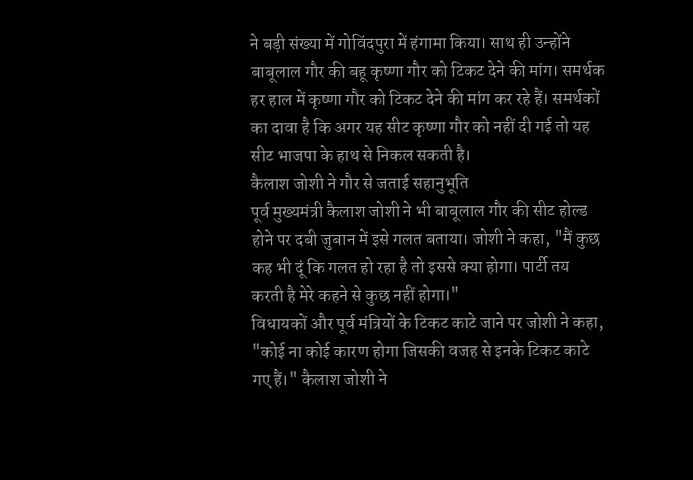ने बड़ी संख्या में गोविंदपुरा में हंगामा किया। साथ ही उन्होंने बाबूलाल गौर की बहू कृष्णा गौर को टिकट देने की मांग। समर्थक हर हाल में कृष्णा गौर को टिकट देने की मांग कर रहे हैं। समर्थकों का दावा है कि अगर यह सीट कृष्णा गौर को नहीं दी गई तो यह सीट भाजपा के हाथ से निकल सकती है।
कैलाश जोशी ने गौर से जताई सहानुभूति
पूर्व मुख्यमंत्री कैलाश जोशी ने भी बाबूलाल गौर की सीट होल्ड होने पर दबी जुबान में इसे गलत बताया। जोशी ने कहा, "मैं कुछ कह भी दूं कि गलत हो रहा है तो इससे क्या होगा। पार्टी तय करती है मेरे कहने से कुछ नहीं होगा।"
विधायकों और पूर्व मंत्रियों के टिकट काटे जाने पर जोशी ने कहा, "कोई ना कोई कारण होगा जिसकी वजह से इनके टिकट काटे गए हैं।" कैलाश जोशी ने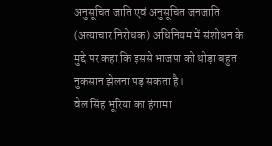अनुसूचित जाति एवं अनुसूचित जनजाति (अत्याचार निरोधक) अधिनियम में संशोधन के मुद्दे पर कहा कि इससे भाजपा को थोड़ा बहुत नुकसान झेलना पड़ सकता है।
वेल सिंह भूरिया का हंगामा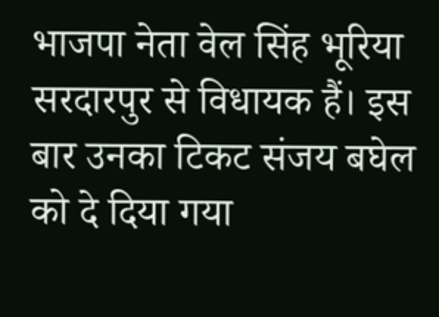भाजपा नेता वेल सिंह भूरिया सरदारपुर से विधायक हैं। इस बार उनका टिकट संजय बघेल को दे दिया गया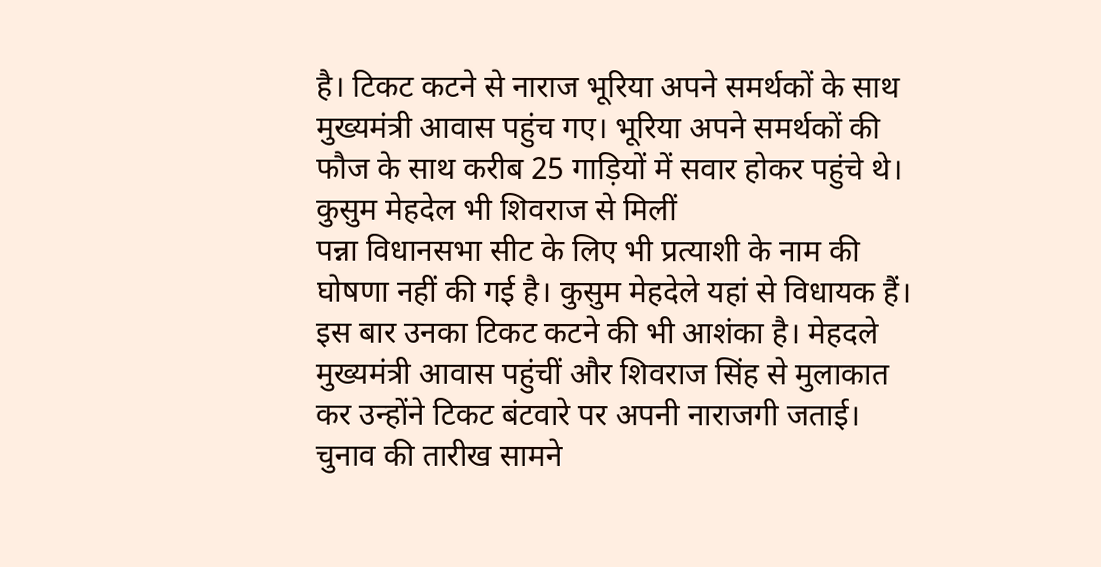है। टिकट कटने से नाराज भूरिया अपने समर्थकों के साथ मुख्यमंत्री आवास पहुंच गए। भूरिया अपने समर्थकों की फौज के साथ करीब 25 गाड़ियों में सवार होकर पहुंचे थे।
कुसुम मेहदेल भी शिवराज से मिलीं
पन्ना विधानसभा सीट के लिए भी प्रत्याशी के नाम की घोषणा नहीं की गई है। कुसुम मेहदेले यहां से विधायक हैं। इस बार उनका टिकट कटने की भी आशंका है। मेहदले मुख्यमंत्री आवास पहुंचीं और शिवराज सिंह से मुलाकात कर उन्होंने टिकट बंटवारे पर अपनी नाराजगी जताई।
चुनाव की तारीख सामने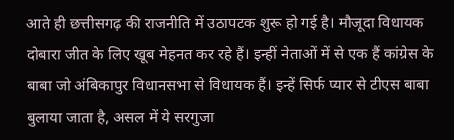आते ही छत्तीसगढ़ की राजनीति में उठापटक शुरू हो गई है। मौजूदा विधायक दोबारा जीत के लिए खूब मेहनत कर रहे हैं। इन्हीं नेताओं में से एक हैं कांग्रेस के बाबा जो अंबिकापुर विधानसभा से विधायक हैं। इन्हें सिर्फ प्यार से टीएस बाबा बुलाया जाता है, असल में ये सरगुजा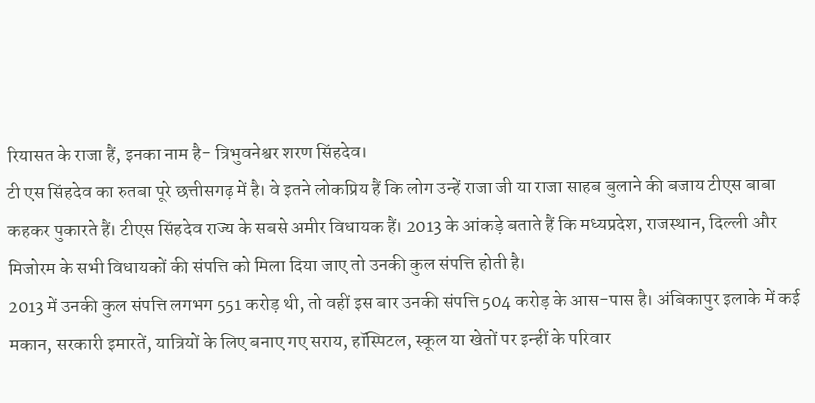रियासत के राजा हैं, इनका नाम है- त्रिभुवनेश्वर शरण सिंहदेव।
टी एस सिंहदेव का रुतबा पूरे छत्तीसगढ़ में है। वे इतने लोकप्रिय हैं कि लोग उन्हें राजा जी या राजा साहब बुलाने की बजाय टीएस बाबा कहकर पुकारते हैं। टीएस सिंहदेव राज्य के सबसे अमीर विधायक हैं। 2013 के आंकड़े बताते हैं कि मध्यप्रदेश, राजस्थान, दिल्ली और मिजोरम के सभी विधायकों की संपत्ति को मिला दिया जाए तो उनकी कुल संपत्ति होती है।
2013 में उनकी कुल संपत्ति लगभग 551 करोड़ थी, तो वहीं इस बार उनकी संपत्ति 504 करोड़ के आस-पास है। अंबिकापुर इलाके में कई मकान, सरकारी इमारतें, यात्रियों के लिए बनाए गए सराय, हॉस्पिटल, स्कूल या खेतों पर इन्हीं के परिवार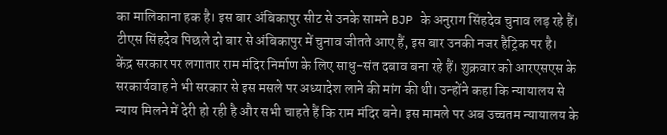का मालिकाना हक है। इस बार अंबिकापुर सीट से उनके सामने BJP के अनुराग सिंहदेव चुनाव लड़ रहे हैं। टीएस सिंहदेव पिछले दो बार से अंबिकापुर में चुनाव जीतते आए हैं, इस बार उनकी नजर हैट्रिक पर है।
केंद्र सरकार पर लगातार राम मंदिर निर्माण के लिए साधु-संत दबाव बना रहे हैं। शुक्रवार को आरएसएस के सरकार्यवाह ने भी सरकार से इस मसले पर अध्यादेश लाने की मांग की थी। उन्होंने कहा कि न्यायालय से न्याय मिलने में देरी हो रही है और सभी चाहते हैं कि राम मंदिर बने। इस मामले पर अब उच्चतम न्यायालय के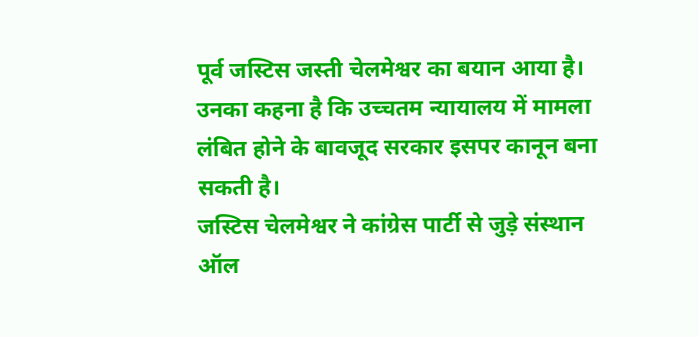पूर्व जस्टिस जस्ती चेलमेश्वर का बयान आया है। उनका कहना है कि उच्चतम न्यायालय में मामला लंबित होने के बावजूद सरकार इसपर कानून बना सकती है।
जस्टिस चेलमेश्वर ने कांग्रेस पार्टी से जुड़े संस्थान ऑल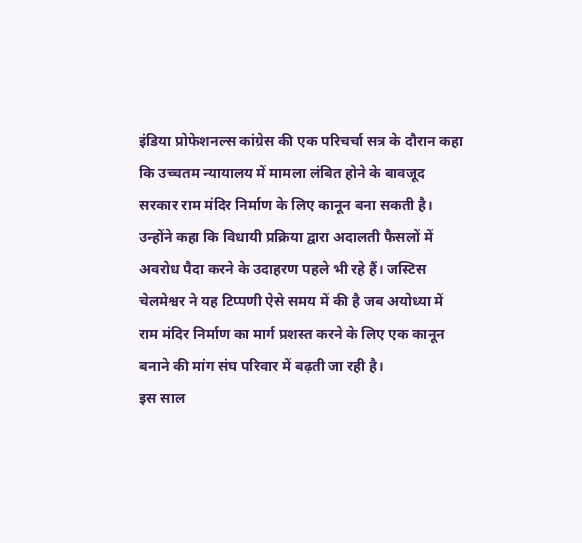इंडिया प्रोफेशनल्स कांग्रेस की एक परिचर्चा सत्र के दौरान कहा कि उच्चतम न्यायालय में मामला लंबित होने के बावजूद सरकार राम मंदिर निर्माण के लिए कानून बना सकती है। उन्होंने कहा कि विधायी प्रक्रिया द्वारा अदालती फैसलों में अवरोध पैदा करने के उदाहरण पहले भी रहे हैं। जस्टिस चेलमेश्वर ने यह टिप्पणी ऐसे समय में की है जब अयोध्या में राम मंदिर निर्माण का मार्ग प्रशस्त करने के लिए एक कानून बनाने की मांग संघ परिवार में बढ़ती जा रही है।
इस साल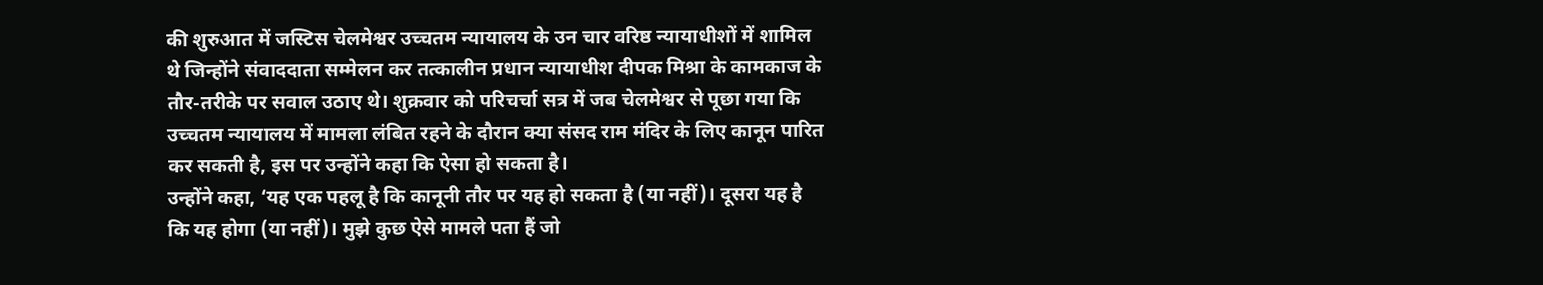की शुरुआत में जस्टिस चेलमेश्वर उच्चतम न्यायालय के उन चार वरिष्ठ न्यायाधीशों में शामिल थे जिन्होंने संवाददाता सम्मेलन कर तत्कालीन प्रधान न्यायाधीश दीपक मिश्रा के कामकाज के तौर-तरीके पर सवाल उठाए थे। शुक्रवार को परिचर्चा सत्र में जब चेलमेश्वर से पूछा गया कि उच्चतम न्यायालय में मामला लंबित रहने के दौरान क्या संसद राम मंदिर के लिए कानून पारित कर सकती है, इस पर उन्होंने कहा कि ऐसा हो सकता है।
उन्होंने कहा, ‘यह एक पहलू है कि कानूनी तौर पर यह हो सकता है (या नहीं)। दूसरा यह है कि यह होगा (या नहीं)। मुझे कुछ ऐसे मामले पता हैं जो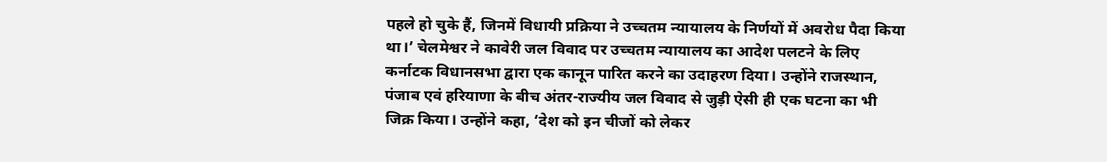पहले हो चुके हैं, जिनमें विधायी प्रक्रिया ने उच्चतम न्यायालय के निर्णयों में अवरोध पैदा किया था।’ चेलमेश्वर ने कावेरी जल विवाद पर उच्चतम न्यायालय का आदेश पलटने के लिए कर्नाटक विधानसभा द्वारा एक कानून पारित करने का उदाहरण दिया। उन्होंने राजस्थान, पंजाब एवं हरियाणा के बीच अंतर-राज्यीय जल विवाद से जुड़ी ऐसी ही एक घटना का भी जिक्र किया। उन्होंने कहा, ‘देश को इन चीजों को लेकर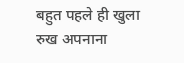बहुत पहले ही खुला रुख अपनाना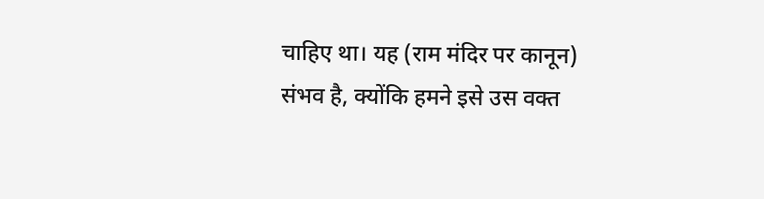चाहिए था। यह (राम मंदिर पर कानून) संभव है, क्योंकि हमने इसे उस वक्त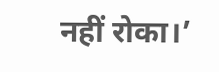नहीं रोका।’